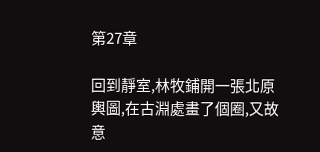第27章

回到靜室,林牧鋪開一張北原輿圖,在古淵處畫了個圈,又故意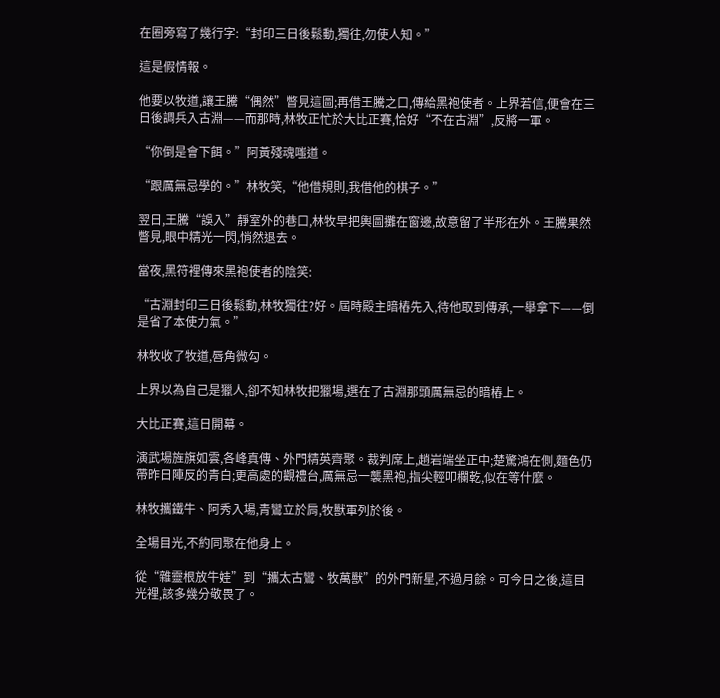在圈旁寫了幾行字:“封印三日後鬆動,獨往,勿使人知。”

這是假情報。

他要以牧道,讓王騰“偶然”瞥見這圖;再借王騰之口,傳給黑袍使者。上界若信,便會在三日後調兵入古淵——而那時,林牧正忙於大比正賽,恰好“不在古淵”,反將一軍。

“你倒是會下餌。”阿黃殘魂嗤道。

“跟厲無忌學的。”林牧笑,“他借規則,我借他的棋子。”

翌日,王騰“誤入”靜室外的巷口,林牧早把輿圖攤在窗邊,故意留了半形在外。王騰果然瞥見,眼中精光一閃,悄然退去。

當夜,黑符裡傳來黑袍使者的陰笑:

“古淵封印三日後鬆動,林牧獨往?好。屆時殿主暗樁先入,待他取到傳承,一舉拿下——倒是省了本使力氣。”

林牧收了牧道,唇角微勾。

上界以為自己是獵人,卻不知林牧把獵場,選在了古淵那頭厲無忌的暗樁上。

大比正賽,這日開幕。

演武場旌旗如雲,各峰真傳、外門精英齊聚。裁判席上,趙岩端坐正中;楚驚鴻在側,麵色仍帶昨日陣反的青白;更高處的觀禮台,厲無忌一襲黑袍,指尖輕叩欄乾,似在等什麼。

林牧攜鐵牛、阿秀入場,青鸞立於肩,牧獸軍列於後。

全場目光,不約同聚在他身上。

從“雜靈根放牛娃”到“攜太古鸞、牧萬獸”的外門新星,不過月餘。可今日之後,這目光裡,該多幾分敬畏了。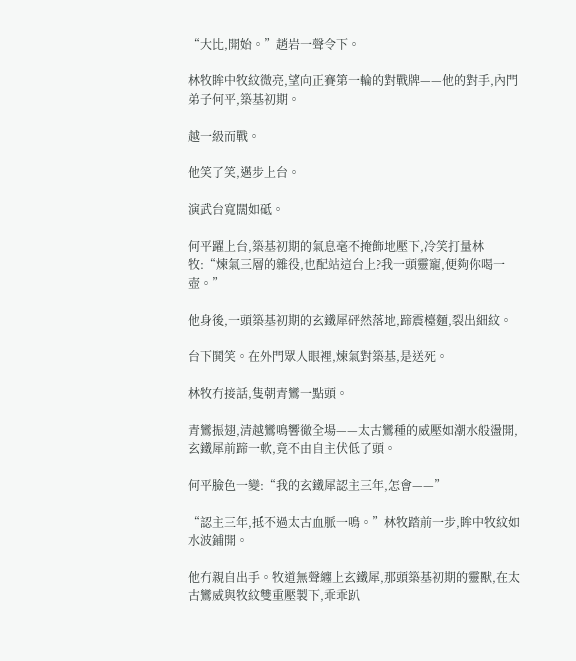“大比,開始。”趙岩一聲令下。

林牧眸中牧紋微亮,望向正賽第一輪的對戰牌——他的對手,內門弟子何平,築基初期。

越一級而戰。

他笑了笑,邁步上台。

演武台寬闊如砥。

何平躍上台,築基初期的氣息毫不掩飾地壓下,冷笑打量林牧:“煉氣三層的雜役,也配站這台上?我一頭靈寵,便夠你喝一壺。”

他身後,一頭築基初期的玄鐵犀砰然落地,蹄震檯麵,裂出細紋。

台下鬨笑。在外門眾人眼裡,煉氣對築基,是送死。

林牧冇接話,隻朝青鸞一點頭。

青鸞振翅,清越鸞鳴響徹全場——太古鸞種的威壓如潮水般盪開,玄鐵犀前蹄一軟,竟不由自主伏低了頭。

何平臉色一變:“我的玄鐵犀認主三年,怎會——”

“認主三年,抵不過太古血脈一鳴。”林牧踏前一步,眸中牧紋如水波鋪開。

他冇親自出手。牧道無聲纏上玄鐵犀,那頭築基初期的靈獸,在太古鸞威與牧紋雙重壓製下,乖乖趴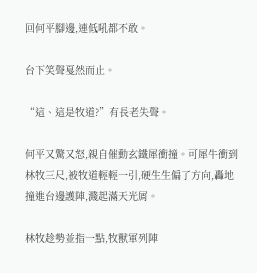回何平腳邊,連低吼都不敢。

台下笑聲戛然而止。

“這、這是牧道?”有長老失聲。

何平又驚又怒,親自催動玄鐵犀衝撞。可犀牛衝到林牧三尺,被牧道輕輕一引,硬生生偏了方向,轟地撞進台邊護陣,濺起滿天光屑。

林牧趁勢並指一點,牧獸軍列陣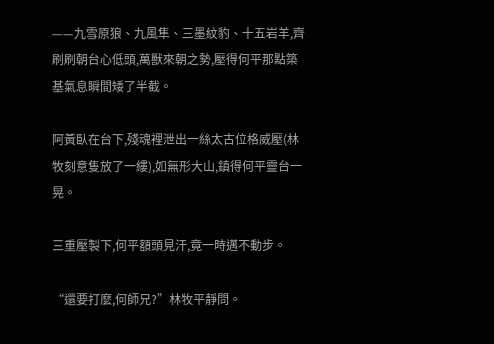——九雪原狼、九風隼、三墨紋豹、十五岩羊,齊刷刷朝台心低頭,萬獸來朝之勢,壓得何平那點築基氣息瞬間矮了半截。

阿黃臥在台下,殘魂裡泄出一絲太古位格威壓(林牧刻意隻放了一縷),如無形大山,鎮得何平靈台一晃。

三重壓製下,何平額頭見汗,竟一時邁不動步。

“還要打麼,何師兄?”林牧平靜問。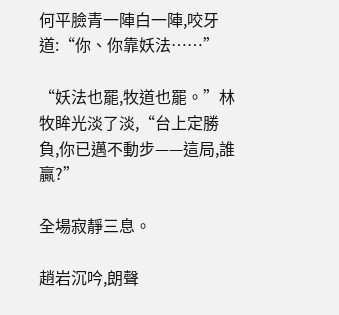何平臉青一陣白一陣,咬牙道:“你、你靠妖法……”

“妖法也罷,牧道也罷。”林牧眸光淡了淡,“台上定勝負,你已邁不動步——這局,誰贏?”

全場寂靜三息。

趙岩沉吟,朗聲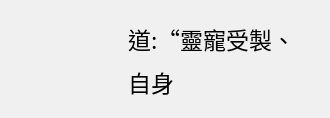道:“靈寵受製、自身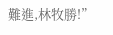難進,林牧勝!”